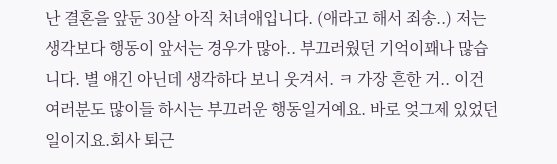난 결혼을 앞둔 30살 아직 처녀애입니다. (애라고 해서 죄송..) 저는 생각보다 행동이 앞서는 경우가 많아.. 부끄러웠던 기억이꽤나 많습니다. 별 얘긴 아닌데 생각하다 보니 웃겨서. ㅋ 가장 흔한 거.. 이건 여러분도 많이들 하시는 부끄러운 행동일거예요. 바로 엊그제 있었던 일이지요.회사 퇴근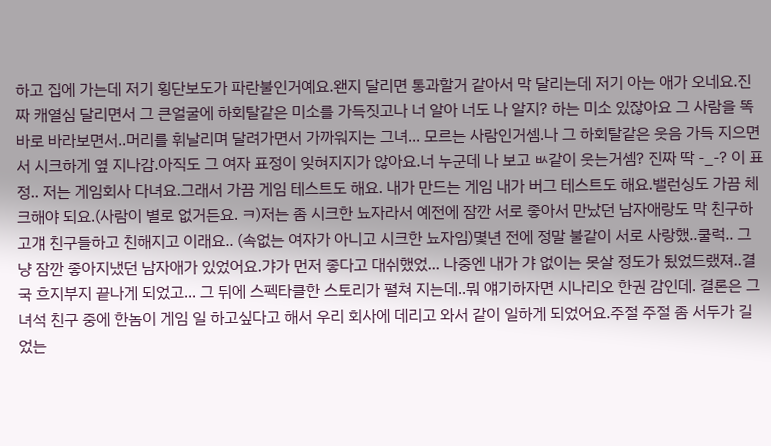하고 집에 가는데 저기 횡단보도가 파란불인거예요.왠지 달리면 통과할거 같아서 막 달리는데 저기 아는 애가 오네요.진짜 캐열심 달리면서 그 큰얼굴에 하회탈같은 미소를 가득짓고나 너 알아 너도 나 알지? 하는 미소 있잖아요 그 사람을 똑바로 바라보면서..머리를 휘날리며 달려가면서 가까워지는 그녀... 모르는 사람인거셈.나 그 하회탈같은 웃음 가득 지으면서 시크하게 옆 지나감.아직도 그 여자 표정이 잊혀지지가 않아요.너 누군데 나 보고 ㅄ같이 웃는거셈? 진짜 딱 -_-? 이 표정.. 저는 게임회사 다녀요.그래서 가끔 게임 테스트도 해요. 내가 만드는 게임 내가 버그 테스트도 해요.밸런싱도 가끔 체크해야 되요.(사람이 별로 없거든요. ㅋ)저는 좀 시크한 뇨자라서 예전에 잠깐 서로 좋아서 만났던 남자애랑도 막 친구하고걔 친구들하고 친해지고 이래요.. (속없는 여자가 아니고 시크한 뇨자임)몇년 전에 정말 불같이 서로 사랑했..쿨럭.. 그냥 잠깐 좋아지냈던 남자애가 있었어요.갸가 먼저 좋다고 대쉬했었... 나중엔 내가 갸 없이는 못살 정도가 됬었드랬져..결국 흐지부지 끝나게 되었고... 그 뒤에 스펙타클한 스토리가 펼쳐 지는데..뭐 얘기하자면 시나리오 한권 감인데. 결론은 그 녀석 친구 중에 한놈이 게임 일 하고싶다고 해서 우리 회사에 데리고 와서 같이 일하게 되었어요.주절 주절 좀 서두가 길었는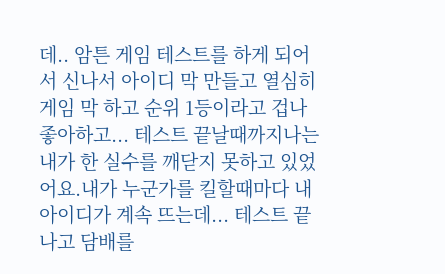데.. 암튼 게임 테스트를 하게 되어서 신나서 아이디 막 만들고 열심히 게임 막 하고 순위 1등이라고 겁나 좋아하고... 테스트 끝날때까지나는 내가 한 실수를 깨닫지 못하고 있었어요.내가 누군가를 킬할때마다 내 아이디가 계속 뜨는데... 테스트 끝나고 담배를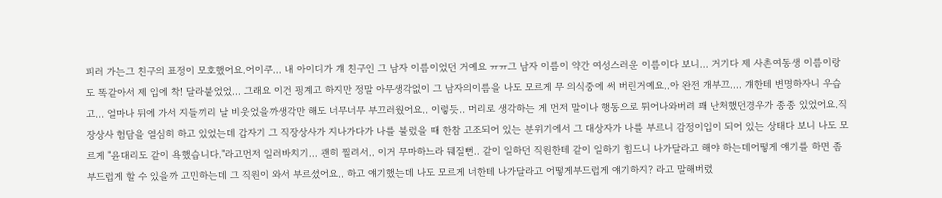피러 가는그 친구의 표정이 모호했어요.어이쿠... 내 아이디가 걔 친구인 그 남자 이름이었던 거예요 ㅠㅠ그 남자 이름이 약간 여성스러운 이름이다 보니... 거기다 제 사촌여동생 이름이랑도 똑같아서 제 입에 착! 달라붙었었... 그래요 이건 핑계고 하지만 정말 아무생각없이 그 남자의이름을 나도 모르게 무 의식중에 써 버린거예요..아 완전 개부끄.... 걔한테 변명하자니 우습고... 얼마나 뒤에 가서 지들끼리 날 비웃었을까생각만 해도 너무너무 부끄러웠어요.. 이렇듯.. 머리로 생각하는 게 먼저 말이나 행동으로 튀어나와버려 꽤 난처했던경우가 종종 있었어요.직장상사 험담을 열심히 하고 있었는데 갑자기 그 직장상사가 지나가다가 나를 불렀을 때 한참 고조되어 있는 분위기에서 그 대상자가 나를 부르니 감정이입이 되어 있는 상태다 보니 나도 모르게 "윤대리도 같이 욕했습니다."라고먼저 일러바치기... 괜히 찔려서.. 이거 무마하느라 뒈질뻔.. 같이 일하던 직원한테 같이 일하기 힘드니 나가달라고 해야 하는데어떻게 얘기를 하면 좀 부드럽게 할 수 있을까 고민하는데 그 직원이 와서 부르셨어요.. 하고 얘기했는데 나도 모르게 너한테 나가달라고 어떻게부드럽게 얘기하지? 라고 말해버렸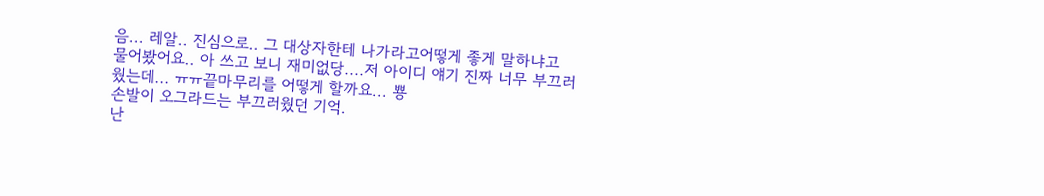음... 레알.. 진심으로.. 그 대상자한테 나가라고어떻게 좋게 말하냐고 물어봤어요.. 아 쓰고 보니 재미없당....저 아이디 얘기 진짜 너무 부끄러웠는데... ㅠㅠ끝마무리를 어떻게 할까요... 뿅
손발이 오그라드는 부끄러웠던 기억.
난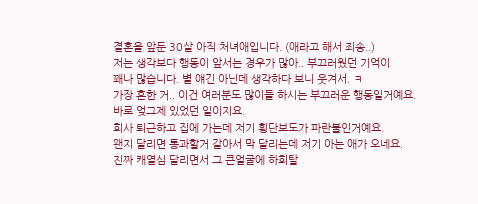결혼을 앞둔 30살 아직 처녀애입니다. (애라고 해서 죄송..)
저는 생각보다 행동이 앞서는 경우가 많아.. 부끄러웠던 기억이
꽤나 많습니다. 별 얘긴 아닌데 생각하다 보니 웃겨서. ㅋ
가장 흔한 거.. 이건 여러분도 많이들 하시는 부끄러운 행동일거예요.
바로 엊그제 있었던 일이지요.
회사 퇴근하고 집에 가는데 저기 횡단보도가 파란불인거예요.
왠지 달리면 통과할거 같아서 막 달리는데 저기 아는 애가 오네요.
진짜 캐열심 달리면서 그 큰얼굴에 하회탈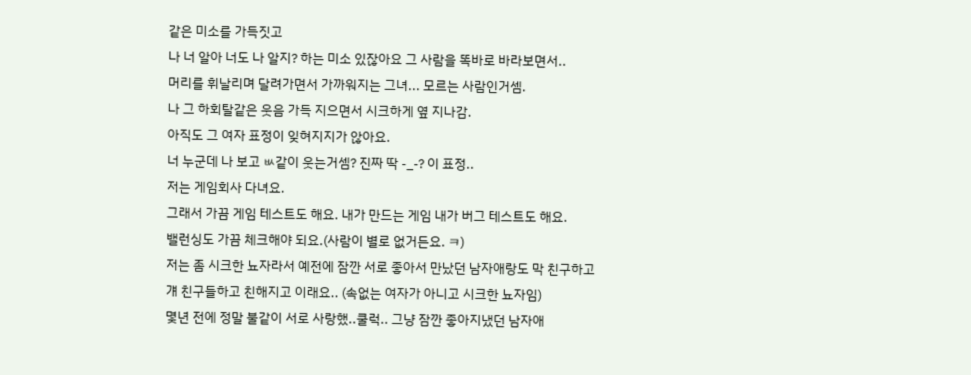같은 미소를 가득짓고
나 너 알아 너도 나 알지? 하는 미소 있잖아요 그 사람을 똑바로 바라보면서..
머리를 휘날리며 달려가면서 가까워지는 그녀... 모르는 사람인거셈.
나 그 하회탈같은 웃음 가득 지으면서 시크하게 옆 지나감.
아직도 그 여자 표정이 잊혀지지가 않아요.
너 누군데 나 보고 ㅄ같이 웃는거셈? 진짜 딱 -_-? 이 표정..
저는 게임회사 다녀요.
그래서 가끔 게임 테스트도 해요. 내가 만드는 게임 내가 버그 테스트도 해요.
밸런싱도 가끔 체크해야 되요.(사람이 별로 없거든요. ㅋ)
저는 좀 시크한 뇨자라서 예전에 잠깐 서로 좋아서 만났던 남자애랑도 막 친구하고
걔 친구들하고 친해지고 이래요.. (속없는 여자가 아니고 시크한 뇨자임)
몇년 전에 정말 불같이 서로 사랑했..쿨럭.. 그냥 잠깐 좋아지냈던 남자애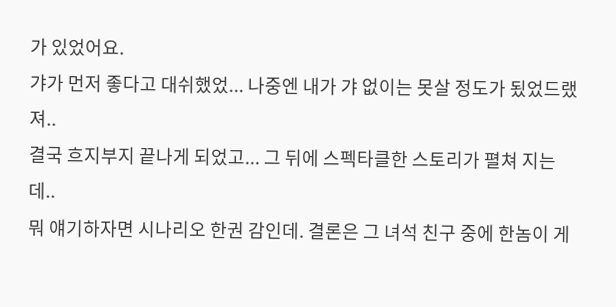가 있었어요.
갸가 먼저 좋다고 대쉬했었... 나중엔 내가 갸 없이는 못살 정도가 됬었드랬져..
결국 흐지부지 끝나게 되었고... 그 뒤에 스펙타클한 스토리가 펼쳐 지는데..
뭐 얘기하자면 시나리오 한권 감인데. 결론은 그 녀석 친구 중에 한놈이 게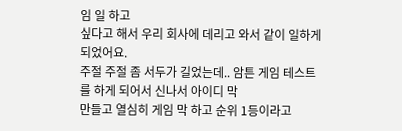임 일 하고
싶다고 해서 우리 회사에 데리고 와서 같이 일하게 되었어요.
주절 주절 좀 서두가 길었는데.. 암튼 게임 테스트를 하게 되어서 신나서 아이디 막
만들고 열심히 게임 막 하고 순위 1등이라고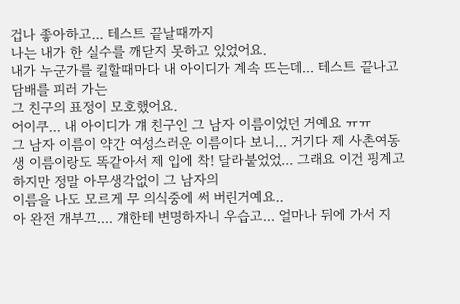겁나 좋아하고... 테스트 끝날때까지
나는 내가 한 실수를 깨닫지 못하고 있었어요.
내가 누군가를 킬할때마다 내 아이디가 계속 뜨는데... 테스트 끝나고 담배를 피러 가는
그 친구의 표정이 모호했어요.
어이쿠... 내 아이디가 걔 친구인 그 남자 이름이었던 거예요 ㅠㅠ
그 남자 이름이 약간 여성스러운 이름이다 보니... 거기다 제 사촌여동생 이름이랑도 똑같아서 제 입에 착! 달라붙었었... 그래요 이건 핑계고 하지만 정말 아무생각없이 그 남자의
이름을 나도 모르게 무 의식중에 써 버린거예요..
아 완전 개부끄.... 걔한테 변명하자니 우습고... 얼마나 뒤에 가서 지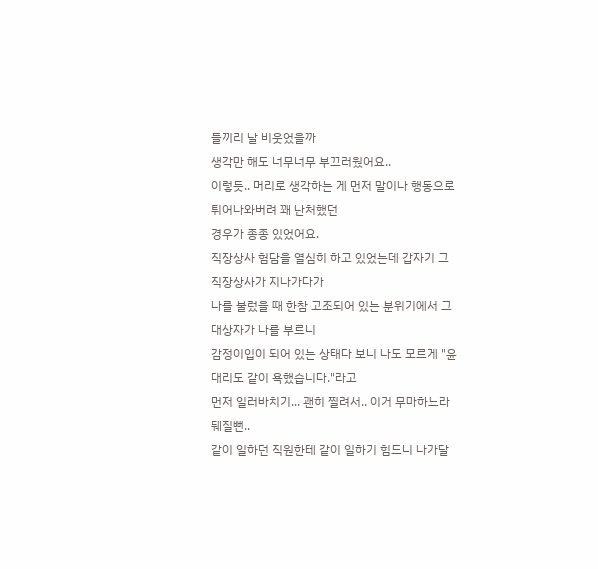들끼리 날 비웃었을까
생각만 해도 너무너무 부끄러웠어요..
이렇듯.. 머리로 생각하는 게 먼저 말이나 행동으로 튀어나와버려 꽤 난처했던
경우가 종종 있었어요.
직장상사 험담을 열심히 하고 있었는데 갑자기 그 직장상사가 지나가다가
나를 불렀을 때 한참 고조되어 있는 분위기에서 그 대상자가 나를 부르니
감정이입이 되어 있는 상태다 보니 나도 모르게 "윤대리도 같이 욕했습니다."라고
먼저 일러바치기... 괜히 찔려서.. 이거 무마하느라 뒈질뻔..
같이 일하던 직원한테 같이 일하기 힘드니 나가달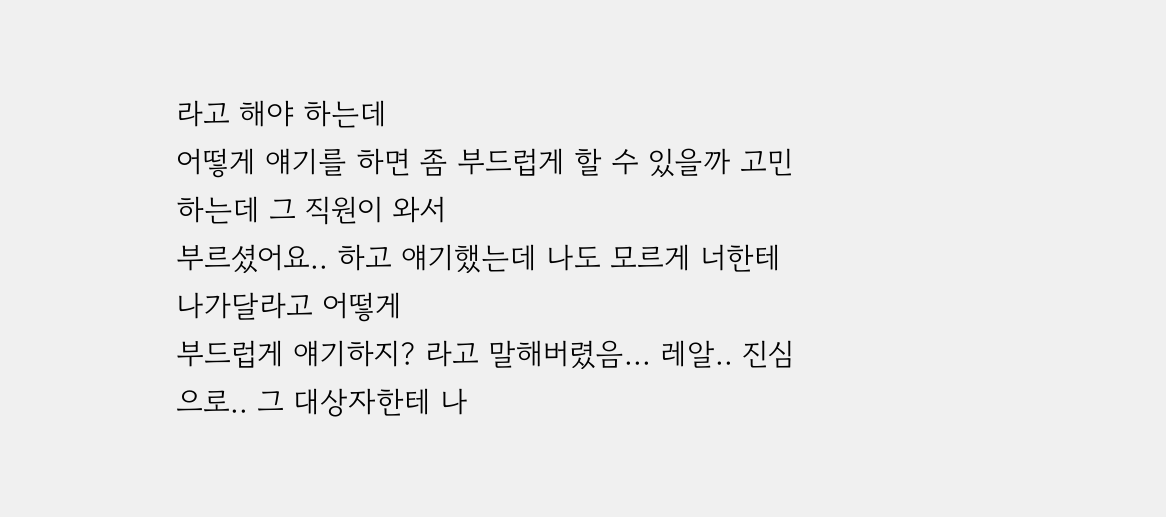라고 해야 하는데
어떻게 얘기를 하면 좀 부드럽게 할 수 있을까 고민하는데 그 직원이 와서
부르셨어요.. 하고 얘기했는데 나도 모르게 너한테 나가달라고 어떻게
부드럽게 얘기하지? 라고 말해버렸음... 레알.. 진심으로.. 그 대상자한테 나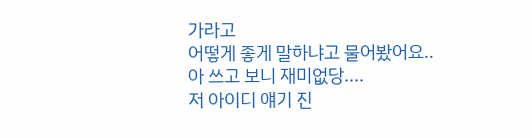가라고
어떻게 좋게 말하냐고 물어봤어요..
아 쓰고 보니 재미없당....
저 아이디 얘기 진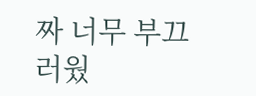짜 너무 부끄러웠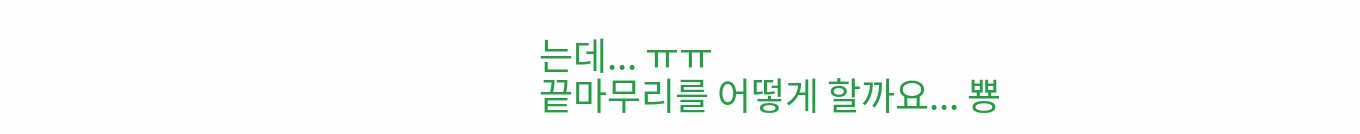는데... ㅠㅠ
끝마무리를 어떻게 할까요... 뿅